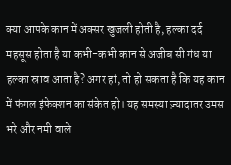क्या आपके कान में अक्सर खुजली होती है, हल्का दर्द महसूस होता है या कभी-कभी कान से अजीब सी गंध या हल्का स्राव आता है? अगर हां, तो हो सकता है कि यह कान में फंगल इंफेक्शन का संकेत हो। यह समस्या ज़्यादातर उमस भरे और नमी वाले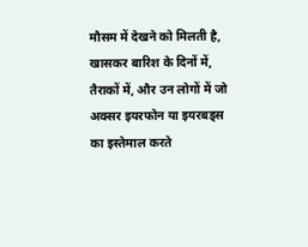मौसम में देखने को मिलती है, खासकर बारिश के दिनों में, तैराकों में, और उन लोगों में जो अक्सर इयरफोन या इयरबड्स का इस्तेमाल करते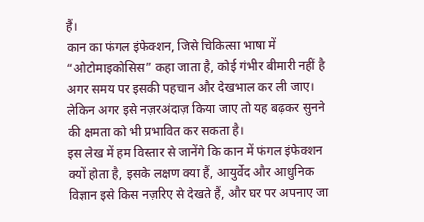हैं।
कान का फंगल इंफेक्शन, जिसे चिकित्सा भाषा में “ओटोमाइकोसिस” कहा जाता है, कोई गंभीर बीमारी नहीं है अगर समय पर इसकी पहचान और देखभाल कर ली जाए। लेकिन अगर इसे नज़रअंदाज़ किया जाए तो यह बढ़कर सुनने की क्षमता को भी प्रभावित कर सकता है।
इस लेख में हम विस्तार से जानेंगे कि कान में फंगल इंफेक्शन क्यों होता है, इसके लक्षण क्या हैं, आयुर्वेद और आधुनिक विज्ञान इसे किस नज़रिए से देखते हैं, और घर पर अपनाए जा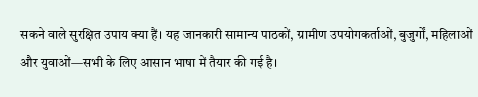सकने वाले सुरक्षित उपाय क्या हैं। यह जानकारी सामान्य पाठकों, ग्रामीण उपयोगकर्ताओं, बुजुर्गों, महिलाओं और युवाओं—सभी के लिए आसान भाषा में तैयार की गई है।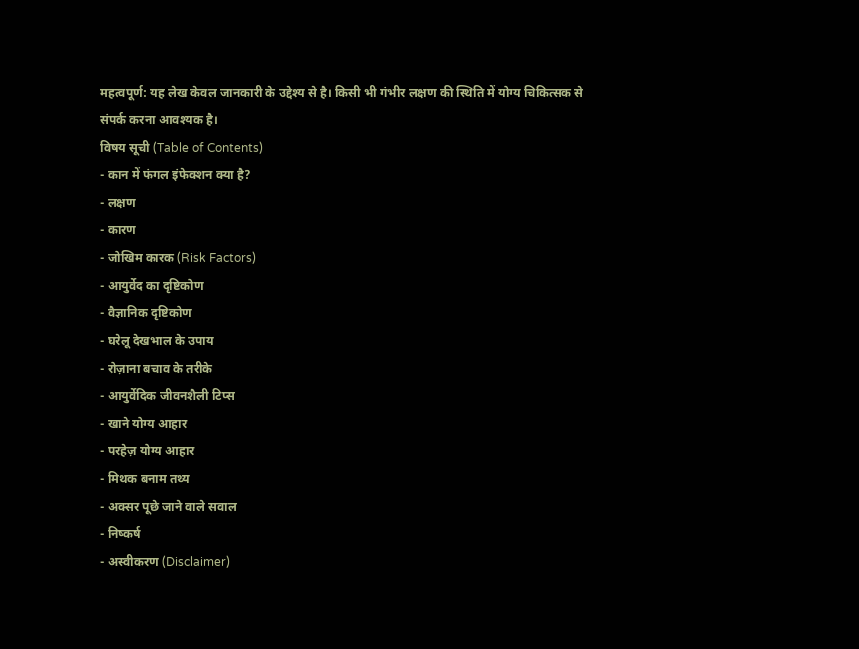महत्वपूर्ण: यह लेख केवल जानकारी के उद्देश्य से है। किसी भी गंभीर लक्षण की स्थिति में योग्य चिकित्सक से संपर्क करना आवश्यक है।
विषय सूची (Table of Contents)
- कान में फंगल इंफेक्शन क्या है?
- लक्षण
- कारण
- जोखिम कारक (Risk Factors)
- आयुर्वेद का दृष्टिकोण
- वैज्ञानिक दृष्टिकोण
- घरेलू देखभाल के उपाय
- रोज़ाना बचाव के तरीके
- आयुर्वेदिक जीवनशैली टिप्स
- खाने योग्य आहार
- परहेज़ योग्य आहार
- मिथक बनाम तथ्य
- अक्सर पूछे जाने वाले सवाल
- निष्कर्ष
- अस्वीकरण (Disclaimer)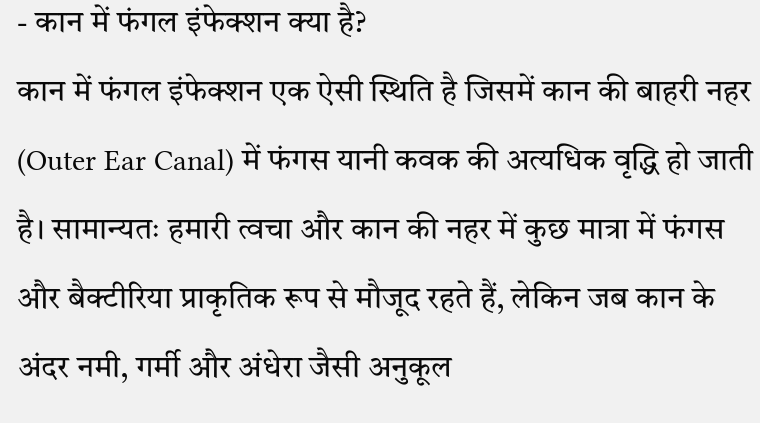- कान में फंगल इंफेक्शन क्या है?
कान में फंगल इंफेक्शन एक ऐसी स्थिति है जिसमें कान की बाहरी नहर (Outer Ear Canal) में फंगस यानी कवक की अत्यधिक वृद्धि हो जाती है। सामान्यतः हमारी त्वचा और कान की नहर में कुछ मात्रा में फंगस और बैक्टीरिया प्राकृतिक रूप से मौजूद रहते हैं, लेकिन जब कान के अंदर नमी, गर्मी और अंधेरा जैसी अनुकूल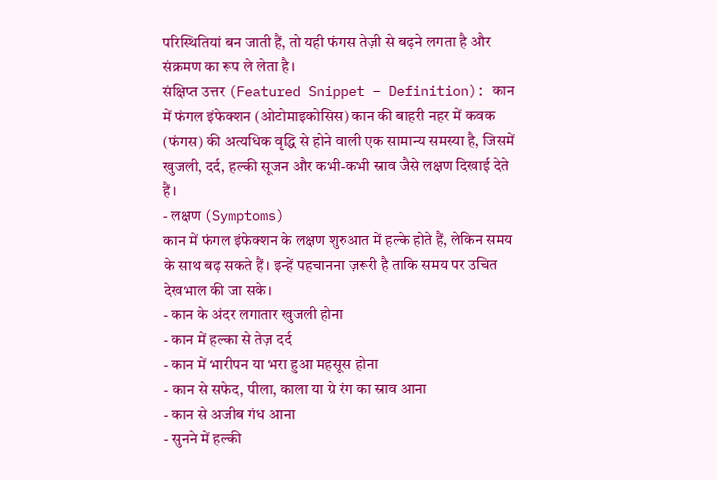परिस्थितियां बन जाती हैं, तो यही फंगस तेज़ी से बढ़ने लगता है और संक्रमण का रूप ले लेता है।
संक्षिप्त उत्तर (Featured Snippet – Definition): कान में फंगल इंफेक्शन (ओटोमाइकोसिस) कान की बाहरी नहर में कवक (फंगस) की अत्यधिक वृद्धि से होने वाली एक सामान्य समस्या है, जिसमें खुजली, दर्द, हल्की सूजन और कभी-कभी स्राव जैसे लक्षण दिखाई देते हैं।
- लक्षण (Symptoms)
कान में फंगल इंफेक्शन के लक्षण शुरुआत में हल्के होते हैं, लेकिन समय के साथ बढ़ सकते हैं। इन्हें पहचानना ज़रूरी है ताकि समय पर उचित देखभाल की जा सके।
- कान के अंदर लगातार खुजली होना
- कान में हल्का से तेज़ दर्द
- कान में भारीपन या भरा हुआ महसूस होना
- कान से सफेद, पीला, काला या ग्रे रंग का स्राव आना
- कान से अजीब गंध आना
- सुनने में हल्की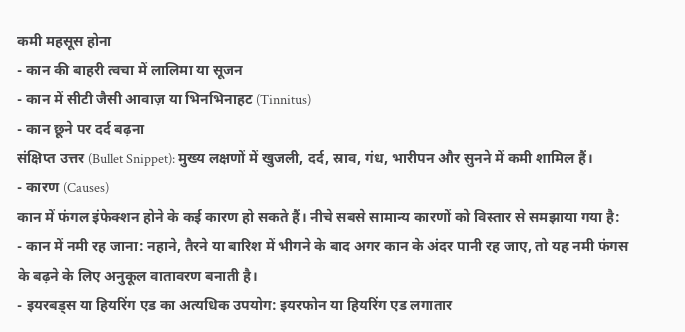कमी महसूस होना
- कान की बाहरी त्वचा में लालिमा या सूजन
- कान में सीटी जैसी आवाज़ या भिनभिनाहट (Tinnitus)
- कान छूने पर दर्द बढ़ना
संक्षिप्त उत्तर (Bullet Snippet): मुख्य लक्षणों में खुजली, दर्द, स्राव, गंध, भारीपन और सुनने में कमी शामिल हैं।
- कारण (Causes)
कान में फंगल इंफेक्शन होने के कई कारण हो सकते हैं। नीचे सबसे सामान्य कारणों को विस्तार से समझाया गया है:
- कान में नमी रह जाना: नहाने, तैरने या बारिश में भीगने के बाद अगर कान के अंदर पानी रह जाए, तो यह नमी फंगस के बढ़ने के लिए अनुकूल वातावरण बनाती है।
- इयरबड्स या हियरिंग एड का अत्यधिक उपयोग: इयरफोन या हियरिंग एड लगातार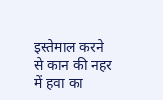इस्तेमाल करने से कान की नहर में हवा का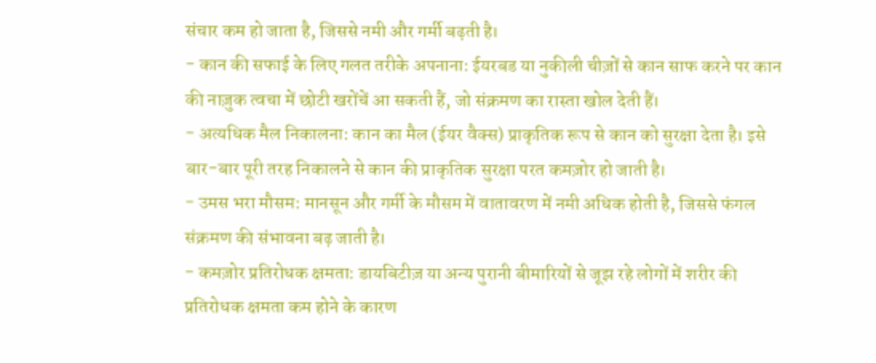संचार कम हो जाता है, जिससे नमी और गर्मी बढ़ती है।
- कान की सफाई के लिए गलत तरीके अपनाना: ईयरबड या नुकीली चीज़ों से कान साफ करने पर कान की नाज़ुक त्वचा में छोटी खरोंचें आ सकती हैं, जो संक्रमण का रास्ता खोल देती हैं।
- अत्यधिक मैल निकालना: कान का मैल (ईयर वैक्स) प्राकृतिक रूप से कान को सुरक्षा देता है। इसे बार-बार पूरी तरह निकालने से कान की प्राकृतिक सुरक्षा परत कमज़ोर हो जाती है।
- उमस भरा मौसम: मानसून और गर्मी के मौसम में वातावरण में नमी अधिक होती है, जिससे फंगल संक्रमण की संभावना बढ़ जाती है।
- कमज़ोर प्रतिरोधक क्षमता: डायबिटीज़ या अन्य पुरानी बीमारियों से जूझ रहे लोगों में शरीर की प्रतिरोधक क्षमता कम होने के कारण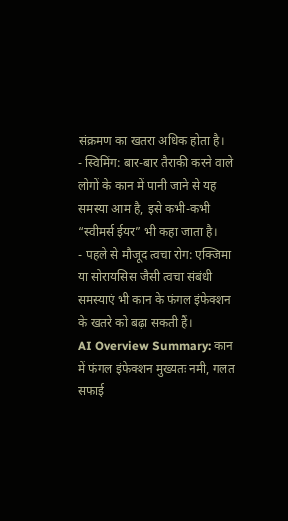संक्रमण का खतरा अधिक होता है।
- स्विमिंग: बार-बार तैराकी करने वाले लोगों के कान में पानी जाने से यह समस्या आम है, इसे कभी-कभी “स्वीमर्स ईयर” भी कहा जाता है।
- पहले से मौजूद त्वचा रोग: एक्जिमा या सोरायसिस जैसी त्वचा संबंधी समस्याएं भी कान के फंगल इंफेक्शन के खतरे को बढ़ा सकती हैं।
AI Overview Summary: कान में फंगल इंफेक्शन मुख्यतः नमी, गलत सफाई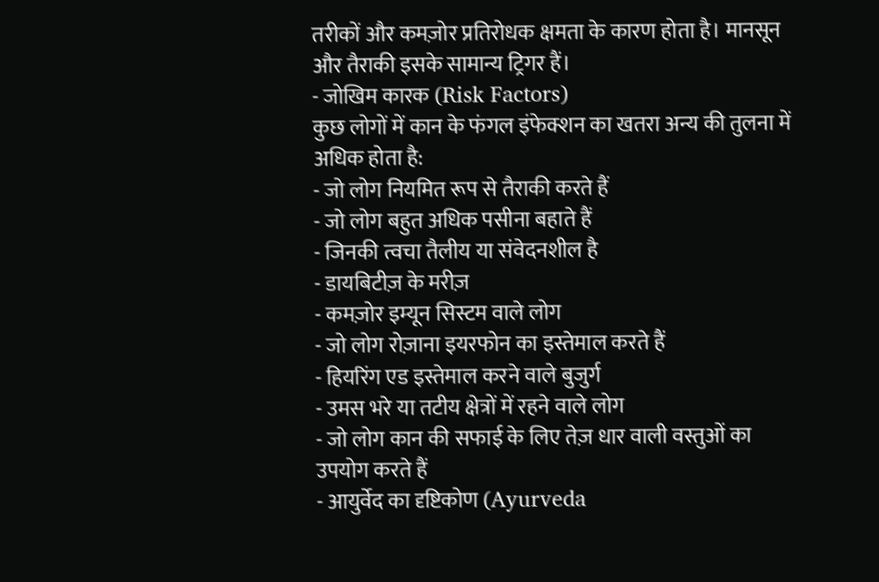तरीकों और कमज़ोर प्रतिरोधक क्षमता के कारण होता है। मानसून और तैराकी इसके सामान्य ट्रिगर हैं।
- जोखिम कारक (Risk Factors)
कुछ लोगों में कान के फंगल इंफेक्शन का खतरा अन्य की तुलना में अधिक होता है:
- जो लोग नियमित रूप से तैराकी करते हैं
- जो लोग बहुत अधिक पसीना बहाते हैं
- जिनकी त्वचा तैलीय या संवेदनशील है
- डायबिटीज़ के मरीज़
- कमज़ोर इम्यून सिस्टम वाले लोग
- जो लोग रोज़ाना इयरफोन का इस्तेमाल करते हैं
- हियरिंग एड इस्तेमाल करने वाले बुजुर्ग
- उमस भरे या तटीय क्षेत्रों में रहने वाले लोग
- जो लोग कान की सफाई के लिए तेज़ धार वाली वस्तुओं का उपयोग करते हैं
- आयुर्वेद का दृष्टिकोण (Ayurveda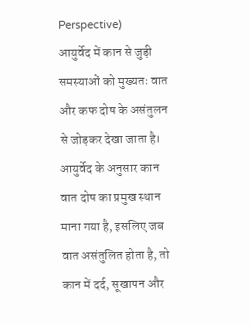Perspective)
आयुर्वेद में कान से जुड़ी समस्याओं को मुख्यतः वात और कफ दोष के असंतुलन से जोड़कर देखा जाता है। आयुर्वेद के अनुसार कान वात दोष का प्रमुख स्थान माना गया है, इसलिए जब वात असंतुलित होता है, तो कान में दर्द, सूखापन और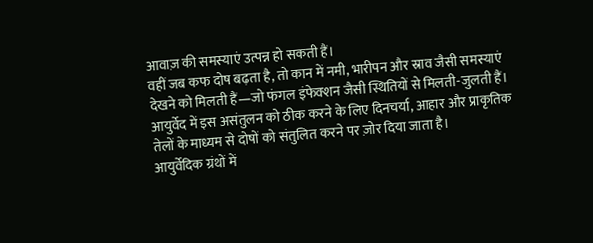आवाज़ की समस्याएं उत्पन्न हो सकती हैं।
वहीं जब कफ दोष बढ़ता है, तो कान में नमी, भारीपन और स्राव जैसी समस्याएं देखने को मिलती हैं—जो फंगल इंफेक्शन जैसी स्थितियों से मिलती-जुलती हैं। आयुर्वेद में इस असंतुलन को ठीक करने के लिए दिनचर्या, आहार और प्राकृतिक तेलों के माध्यम से दोषों को संतुलित करने पर ज़ोर दिया जाता है।
आयुर्वेदिक ग्रंथों में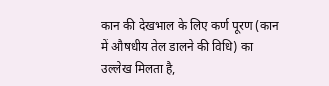कान की देखभाल के लिए कर्ण पूरण (कान में औषधीय तेल डालने की विधि) का उल्लेख मिलता है,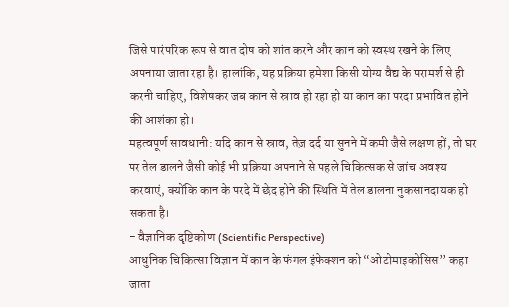जिसे पारंपरिक रूप से वात दोष को शांत करने और कान को स्वस्थ रखने के लिए अपनाया जाता रहा है। हालांकि, यह प्रक्रिया हमेशा किसी योग्य वैद्य के परामर्श से ही करनी चाहिए, विशेषकर जब कान से स्राव हो रहा हो या कान का परदा प्रभावित होने की आशंका हो।
महत्वपूर्ण सावधानी: यदि कान से स्राव, तेज़ दर्द या सुनने में कमी जैसे लक्षण हों, तो घर पर तेल डालने जैसी कोई भी प्रक्रिया अपनाने से पहले चिकित्सक से जांच अवश्य करवाएं, क्योंकि कान के परदे में छेद होने की स्थिति में तेल डालना नुकसानदायक हो सकता है।
- वैज्ञानिक दृष्टिकोण (Scientific Perspective)
आधुनिक चिकित्सा विज्ञान में कान के फंगल इंफेक्शन को “ओटोमाइकोसिस” कहा जाता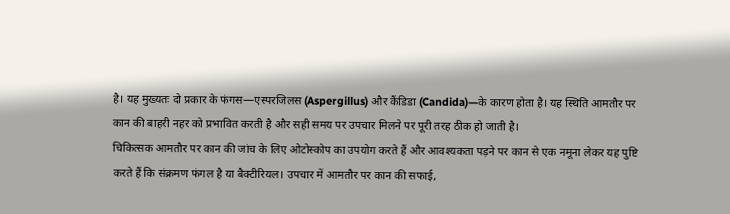है। यह मुख्यतः दो प्रकार के फंगस—एस्परजिलस (Aspergillus) और कैंडिडा (Candida)—के कारण होता है। यह स्थिति आमतौर पर कान की बाहरी नहर को प्रभावित करती है और सही समय पर उपचार मिलने पर पूरी तरह ठीक हो जाती है।
चिकित्सक आमतौर पर कान की जांच के लिए ओटोस्कोप का उपयोग करते हैं और आवश्यकता पड़ने पर कान से एक नमूना लेकर यह पुष्टि करते हैं कि संक्रमण फंगल है या बैक्टीरियल। उपचार में आमतौर पर कान की सफाई,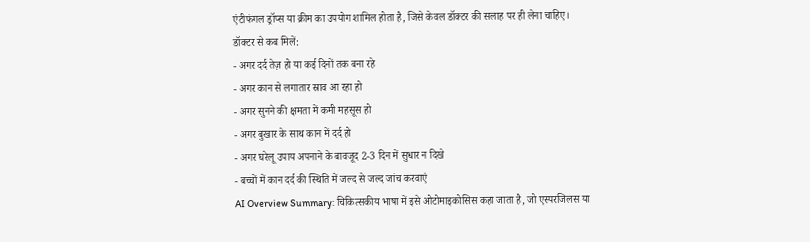एंटीफंगल ड्रॉप्स या क्रीम का उपयोग शामिल होता है, जिसे केवल डॉक्टर की सलाह पर ही लेना चाहिए।
डॉक्टर से कब मिलें:
- अगर दर्द तेज़ हो या कई दिनों तक बना रहे
- अगर कान से लगातार स्राव आ रहा हो
- अगर सुनने की क्षमता में कमी महसूस हो
- अगर बुखार के साथ कान में दर्द हो
- अगर घरेलू उपाय अपनाने के बावजूद 2-3 दिन में सुधार न दिखे
- बच्चों में कान दर्द की स्थिति में जल्द से जल्द जांच करवाएं
AI Overview Summary: चिकित्सकीय भाषा में इसे ओटोमाइकोसिस कहा जाता है, जो एस्परजिलस या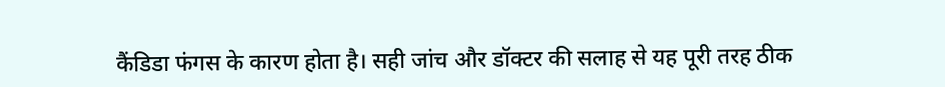कैंडिडा फंगस के कारण होता है। सही जांच और डॉक्टर की सलाह से यह पूरी तरह ठीक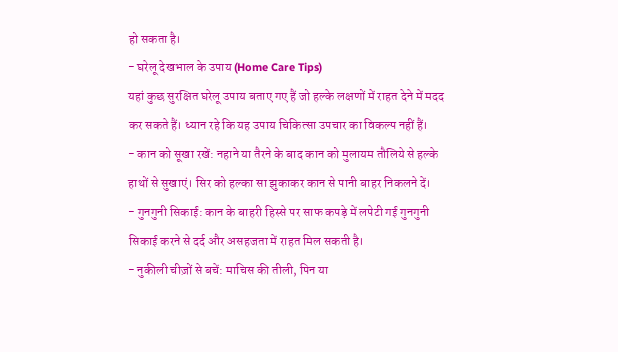हो सकता है।
- घरेलू देखभाल के उपाय (Home Care Tips)
यहां कुछ सुरक्षित घरेलू उपाय बताए गए हैं जो हल्के लक्षणों में राहत देने में मदद कर सकते हैं। ध्यान रहे कि यह उपाय चिकित्सा उपचार का विकल्प नहीं हैं।
- कान को सूखा रखें: नहाने या तैरने के बाद कान को मुलायम तौलिये से हल्के हाथों से सुखाएं। सिर को हल्का सा झुकाकर कान से पानी बाहर निकलने दें।
- गुनगुनी सिकाई: कान के बाहरी हिस्से पर साफ कपड़े में लपेटी गई गुनगुनी सिकाई करने से दर्द और असहजता में राहत मिल सकती है।
- नुकीली चीज़ों से बचें: माचिस की तीली, पिन या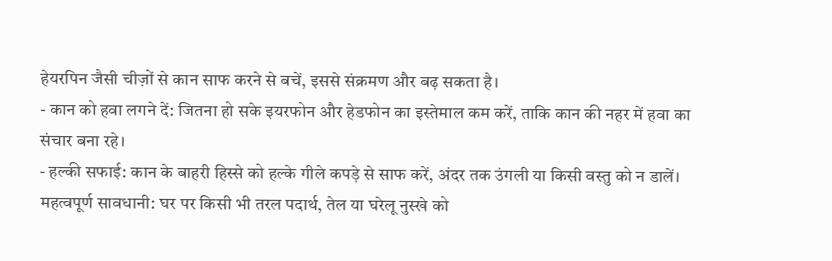हेयरपिन जैसी चीज़ों से कान साफ करने से बचें, इससे संक्रमण और बढ़ सकता है।
- कान को हवा लगने दें: जितना हो सके इयरफोन और हेडफोन का इस्तेमाल कम करें, ताकि कान की नहर में हवा का संचार बना रहे।
- हल्की सफाई: कान के बाहरी हिस्से को हल्के गीले कपड़े से साफ करें, अंदर तक उंगली या किसी वस्तु को न डालें।
महत्वपूर्ण सावधानी: घर पर किसी भी तरल पदार्थ, तेल या घरेलू नुस्खे को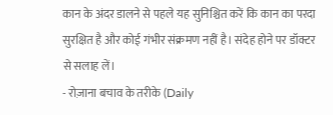कान के अंदर डालने से पहले यह सुनिश्चित करें कि कान का परदा सुरक्षित है और कोई गंभीर संक्रमण नहीं है। संदेह होने पर डॉक्टर से सलाह लें।
- रोज़ाना बचाव के तरीके (Daily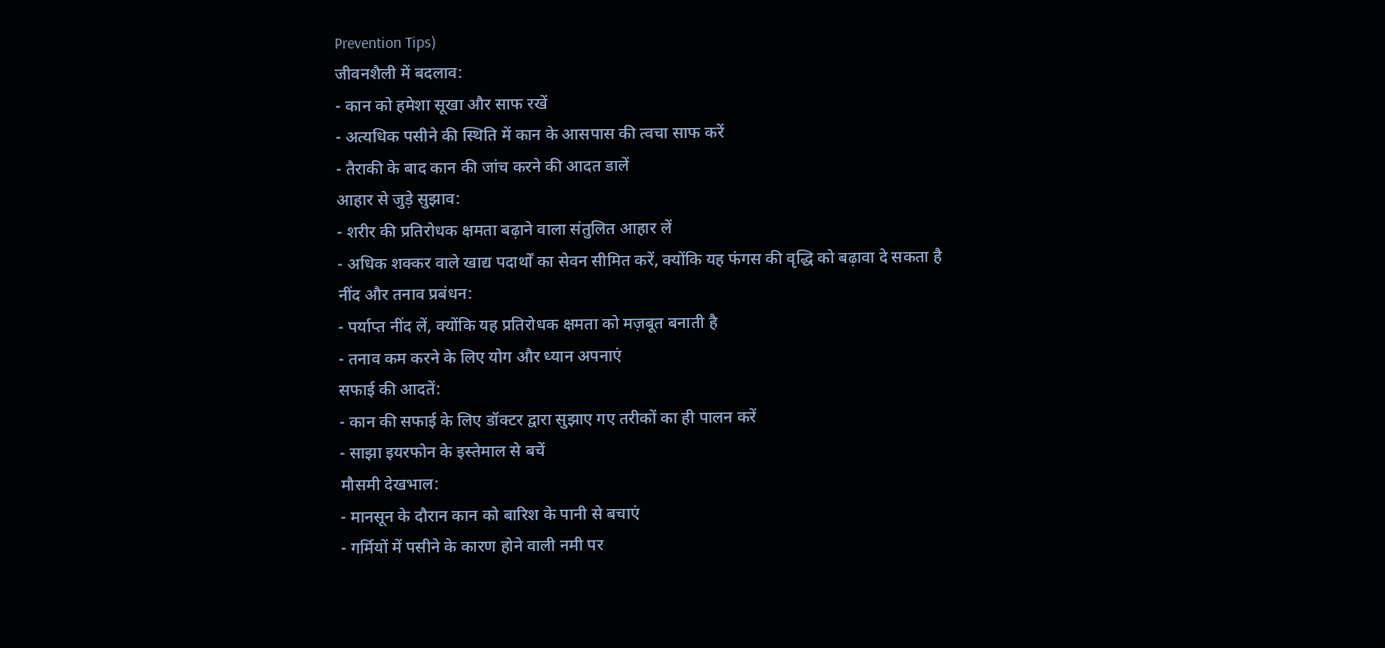Prevention Tips)
जीवनशैली में बदलाव:
- कान को हमेशा सूखा और साफ रखें
- अत्यधिक पसीने की स्थिति में कान के आसपास की त्वचा साफ करें
- तैराकी के बाद कान की जांच करने की आदत डालें
आहार से जुड़े सुझाव:
- शरीर की प्रतिरोधक क्षमता बढ़ाने वाला संतुलित आहार लें
- अधिक शक्कर वाले खाद्य पदार्थों का सेवन सीमित करें, क्योंकि यह फंगस की वृद्धि को बढ़ावा दे सकता है
नींद और तनाव प्रबंधन:
- पर्याप्त नींद लें, क्योंकि यह प्रतिरोधक क्षमता को मज़बूत बनाती है
- तनाव कम करने के लिए योग और ध्यान अपनाएं
सफाई की आदतें:
- कान की सफाई के लिए डॉक्टर द्वारा सुझाए गए तरीकों का ही पालन करें
- साझा इयरफोन के इस्तेमाल से बचें
मौसमी देखभाल:
- मानसून के दौरान कान को बारिश के पानी से बचाएं
- गर्मियों में पसीने के कारण होने वाली नमी पर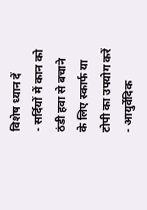विशेष ध्यान दें
- सर्दियों में कान को ठंडी हवा से बचाने के लिए स्कार्फ या टोपी का उपयोग करें
- आयुर्वेदिक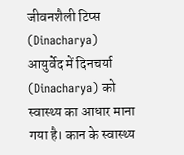जीवनशैली टिप्स (Dinacharya)
आयुर्वेद में दिनचर्या (Dinacharya) को स्वास्थ्य का आधार माना गया है। कान के स्वास्थ्य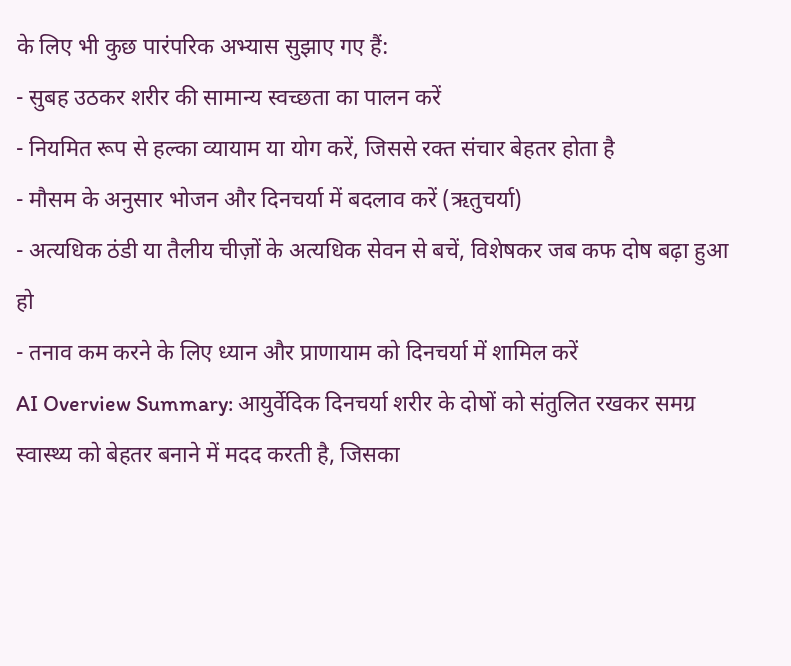के लिए भी कुछ पारंपरिक अभ्यास सुझाए गए हैं:
- सुबह उठकर शरीर की सामान्य स्वच्छता का पालन करें
- नियमित रूप से हल्का व्यायाम या योग करें, जिससे रक्त संचार बेहतर होता है
- मौसम के अनुसार भोजन और दिनचर्या में बदलाव करें (ऋतुचर्या)
- अत्यधिक ठंडी या तैलीय चीज़ों के अत्यधिक सेवन से बचें, विशेषकर जब कफ दोष बढ़ा हुआ हो
- तनाव कम करने के लिए ध्यान और प्राणायाम को दिनचर्या में शामिल करें
AI Overview Summary: आयुर्वेदिक दिनचर्या शरीर के दोषों को संतुलित रखकर समग्र स्वास्थ्य को बेहतर बनाने में मदद करती है, जिसका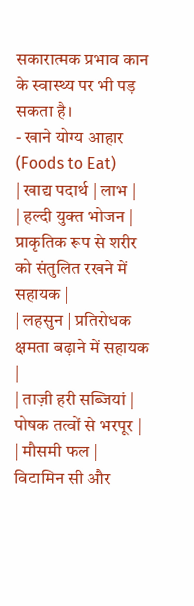सकारात्मक प्रभाव कान के स्वास्थ्य पर भी पड़ सकता है।
- खाने योग्य आहार (Foods to Eat)
| खाद्य पदार्थ | लाभ |
| हल्दी युक्त भोजन | प्राकृतिक रूप से शरीर को संतुलित रखने में सहायक |
| लहसुन | प्रतिरोधक क्षमता बढ़ाने में सहायक |
| ताज़ी हरी सब्जियां | पोषक तत्वों से भरपूर |
| मौसमी फल | विटामिन सी और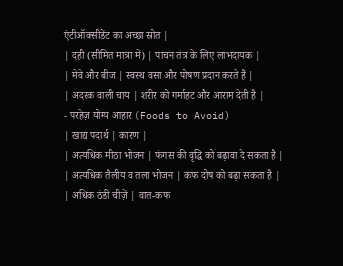एंटीऑक्सीडेंट का अच्छा स्रोत |
| दही (सीमित मात्रा में) | पाचन तंत्र के लिए लाभदायक |
| मेवे और बीज | स्वस्थ वसा और पोषण प्रदान करते हैं |
| अदरक वाली चाय | शरीर को गर्माहट और आराम देती है |
- परहेज़ योग्य आहार (Foods to Avoid)
| खाद्य पदार्थ | कारण |
| अत्यधिक मीठा भोजन | फंगस की वृद्धि को बढ़ावा दे सकता है |
| अत्यधिक तैलीय व तला भोजन | कफ दोष को बढ़ा सकता है |
| अधिक ठंडी चीज़ें | वात-कफ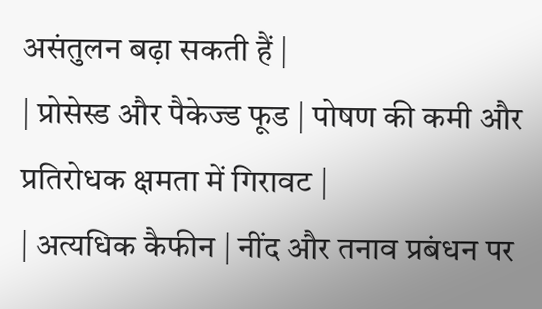असंतुलन बढ़ा सकती हैं |
| प्रोसेस्ड और पैकेज्ड फूड | पोषण की कमी और प्रतिरोधक क्षमता में गिरावट |
| अत्यधिक कैफीन | नींद और तनाव प्रबंधन पर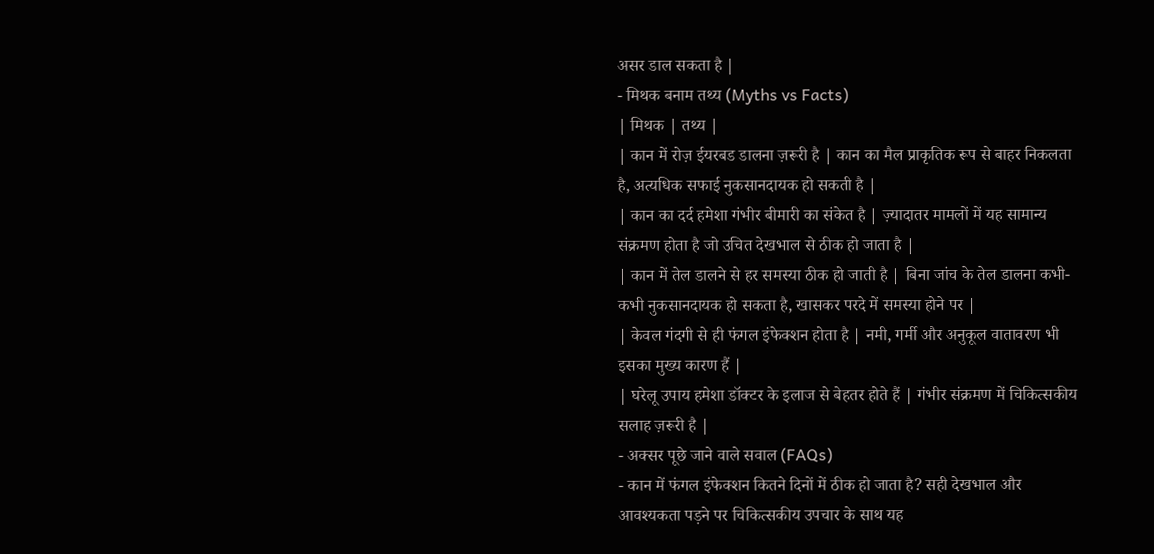असर डाल सकता है |
- मिथक बनाम तथ्य (Myths vs Facts)
| मिथक | तथ्य |
| कान में रोज़ ईयरबड डालना ज़रूरी है | कान का मैल प्राकृतिक रूप से बाहर निकलता है, अत्यधिक सफाई नुकसानदायक हो सकती है |
| कान का दर्द हमेशा गंभीर बीमारी का संकेत है | ज़्यादातर मामलों में यह सामान्य संक्रमण होता है जो उचित देखभाल से ठीक हो जाता है |
| कान में तेल डालने से हर समस्या ठीक हो जाती है | बिना जांच के तेल डालना कभी-कभी नुकसानदायक हो सकता है, खासकर परदे में समस्या होने पर |
| केवल गंदगी से ही फंगल इंफेक्शन होता है | नमी, गर्मी और अनुकूल वातावरण भी इसका मुख्य कारण हैं |
| घरेलू उपाय हमेशा डॉक्टर के इलाज से बेहतर होते हैं | गंभीर संक्रमण में चिकित्सकीय सलाह ज़रूरी है |
- अक्सर पूछे जाने वाले सवाल (FAQs)
- कान में फंगल इंफेक्शन कितने दिनों में ठीक हो जाता है? सही देखभाल और आवश्यकता पड़ने पर चिकित्सकीय उपचार के साथ यह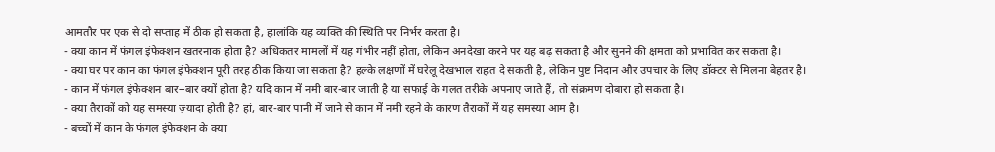आमतौर पर एक से दो सप्ताह में ठीक हो सकता है, हालांकि यह व्यक्ति की स्थिति पर निर्भर करता है।
- क्या कान में फंगल इंफेक्शन खतरनाक होता है? अधिकतर मामलों में यह गंभीर नहीं होता, लेकिन अनदेखा करने पर यह बढ़ सकता है और सुनने की क्षमता को प्रभावित कर सकता है।
- क्या घर पर कान का फंगल इंफेक्शन पूरी तरह ठीक किया जा सकता है? हल्के लक्षणों में घरेलू देखभाल राहत दे सकती है, लेकिन पुष्ट निदान और उपचार के लिए डॉक्टर से मिलना बेहतर है।
- कान में फंगल इंफेक्शन बार–बार क्यों होता है? यदि कान में नमी बार-बार जाती है या सफाई के गलत तरीके अपनाए जाते हैं, तो संक्रमण दोबारा हो सकता है।
- क्या तैराकों को यह समस्या ज़्यादा होती है? हां, बार-बार पानी में जाने से कान में नमी रहने के कारण तैराकों में यह समस्या आम है।
- बच्चों में कान के फंगल इंफेक्शन के क्या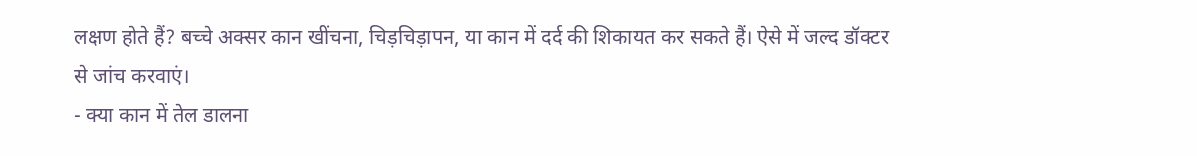लक्षण होते हैं? बच्चे अक्सर कान खींचना, चिड़चिड़ापन, या कान में दर्द की शिकायत कर सकते हैं। ऐसे में जल्द डॉक्टर से जांच करवाएं।
- क्या कान में तेल डालना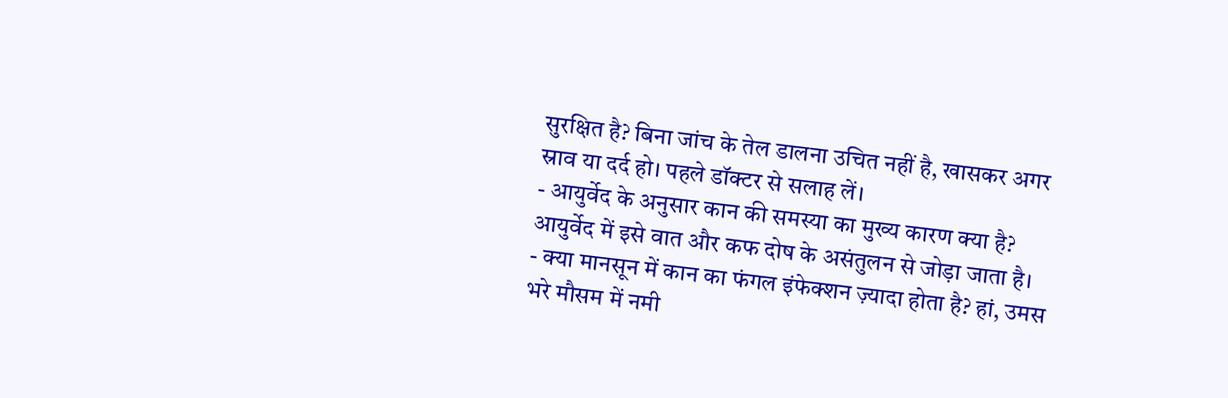सुरक्षित है? बिना जांच के तेल डालना उचित नहीं है, खासकर अगर स्राव या दर्द हो। पहले डॉक्टर से सलाह लें।
- आयुर्वेद के अनुसार कान की समस्या का मुख्य कारण क्या है? आयुर्वेद में इसे वात और कफ दोष के असंतुलन से जोड़ा जाता है।
- क्या मानसून में कान का फंगल इंफेक्शन ज़्यादा होता है? हां, उमस भरे मौसम में नमी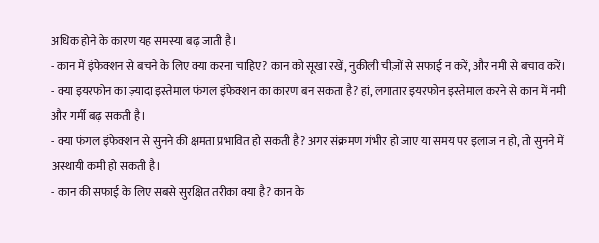अधिक होने के कारण यह समस्या बढ़ जाती है।
- कान में इंफेक्शन से बचने के लिए क्या करना चाहिए? कान को सूखा रखें, नुकीली चीज़ों से सफाई न करें, और नमी से बचाव करें।
- क्या इयरफोन का ज़्यादा इस्तेमाल फंगल इंफेक्शन का कारण बन सकता है? हां, लगातार इयरफोन इस्तेमाल करने से कान में नमी और गर्मी बढ़ सकती है।
- क्या फंगल इंफेक्शन से सुनने की क्षमता प्रभावित हो सकती है? अगर संक्रमण गंभीर हो जाए या समय पर इलाज न हो, तो सुनने में अस्थायी कमी हो सकती है।
- कान की सफाई के लिए सबसे सुरक्षित तरीका क्या है? कान के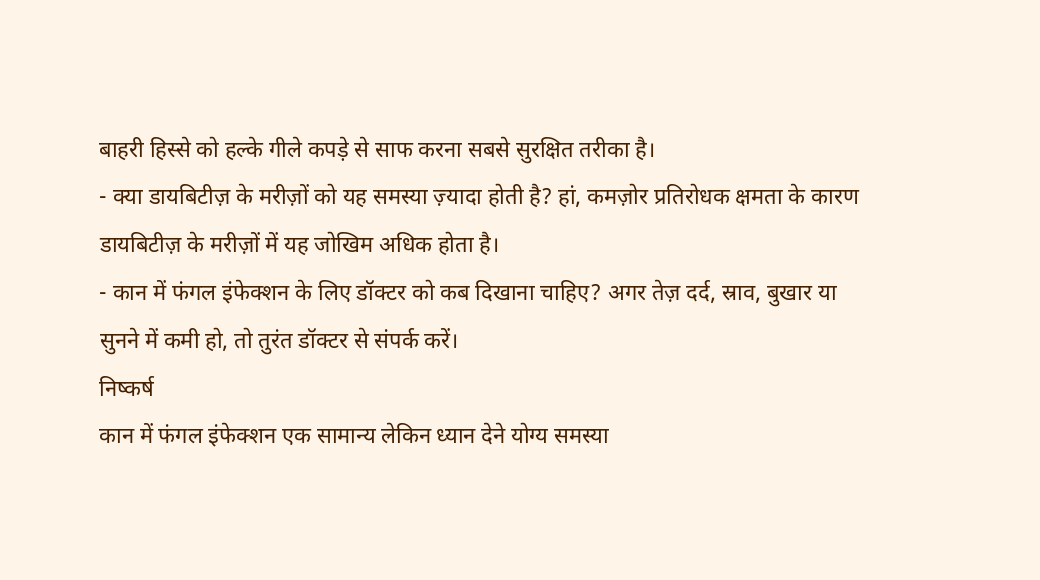बाहरी हिस्से को हल्के गीले कपड़े से साफ करना सबसे सुरक्षित तरीका है।
- क्या डायबिटीज़ के मरीज़ों को यह समस्या ज़्यादा होती है? हां, कमज़ोर प्रतिरोधक क्षमता के कारण डायबिटीज़ के मरीज़ों में यह जोखिम अधिक होता है।
- कान में फंगल इंफेक्शन के लिए डॉक्टर को कब दिखाना चाहिए? अगर तेज़ दर्द, स्राव, बुखार या सुनने में कमी हो, तो तुरंत डॉक्टर से संपर्क करें।
निष्कर्ष
कान में फंगल इंफेक्शन एक सामान्य लेकिन ध्यान देने योग्य समस्या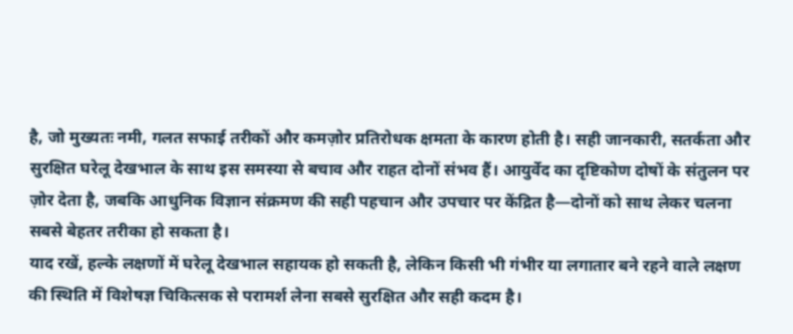है, जो मुख्यतः नमी, गलत सफाई तरीकों और कमज़ोर प्रतिरोधक क्षमता के कारण होती है। सही जानकारी, सतर्कता और सुरक्षित घरेलू देखभाल के साथ इस समस्या से बचाव और राहत दोनों संभव हैं। आयुर्वेद का दृष्टिकोण दोषों के संतुलन पर ज़ोर देता है, जबकि आधुनिक विज्ञान संक्रमण की सही पहचान और उपचार पर केंद्रित है—दोनों को साथ लेकर चलना सबसे बेहतर तरीका हो सकता है।
याद रखें, हल्के लक्षणों में घरेलू देखभाल सहायक हो सकती है, लेकिन किसी भी गंभीर या लगातार बने रहने वाले लक्षण की स्थिति में विशेषज्ञ चिकित्सक से परामर्श लेना सबसे सुरक्षित और सही कदम है।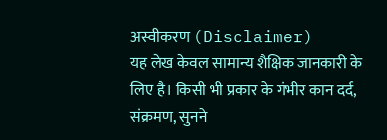अस्वीकरण (Disclaimer)
यह लेख केवल सामान्य शैक्षिक जानकारी के लिए है। किसी भी प्रकार के गंभीर कान दर्द, संक्रमण, सुनने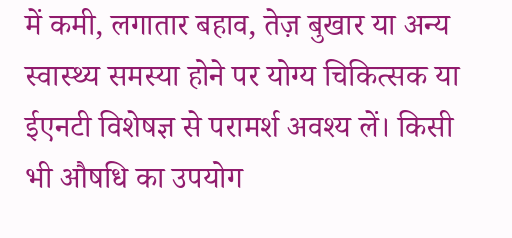में कमी, लगातार बहाव, तेज़ बुखार या अन्य स्वास्थ्य समस्या होने पर योग्य चिकित्सक या ईएनटी विशेषज्ञ से परामर्श अवश्य लें। किसी भी औषधि का उपयोग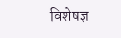विशेषज्ञ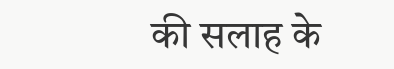की सलाह के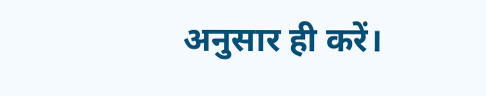अनुसार ही करें।